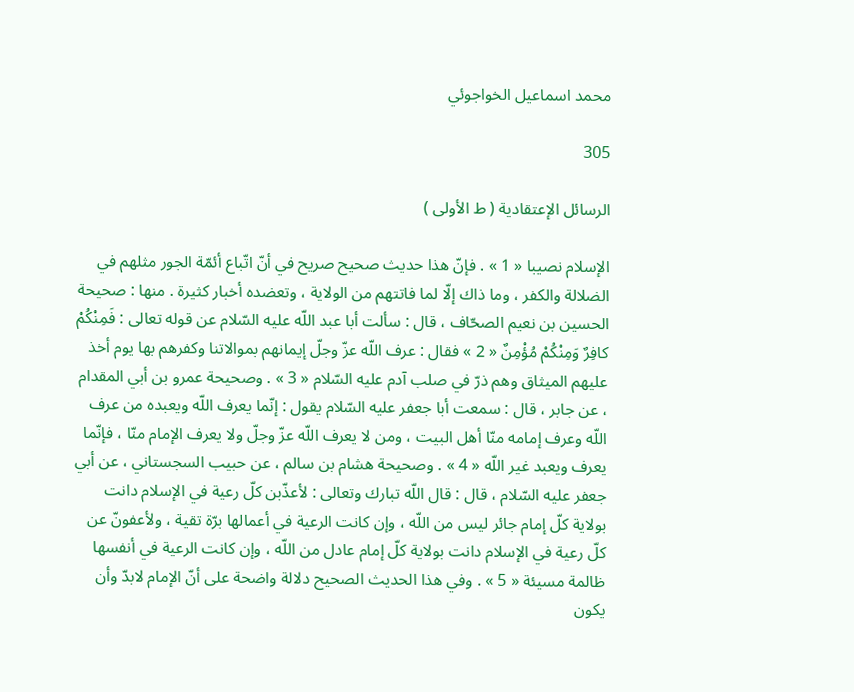محمد اسماعيل الخواجوئي

305

الرسائل الإعتقادية ( ط الأولى )

الإسلام نصيبا « 1 » . فإنّ هذا حديث صحيح صريح في أنّ اتّباع أئمّة الجور مثلهم في الضلالة والكفر ، وما ذاك إلّا لما فاتتهم من الولاية ، وتعضده أخبار كثيرة . منها : صحيحة الحسين بن نعيم الصحّاف ، قال : سألت أبا عبد اللّه عليه السّلام عن قوله تعالى : فَمِنْكُمْ كافِرٌ وَمِنْكُمْ مُؤْمِنٌ « 2 » فقال : عرف اللّه عزّ وجلّ إيمانهم بموالاتنا وكفرهم بها يوم أخذ عليهم الميثاق وهم ذرّ في صلب آدم عليه السّلام « 3 » . وصحيحة عمرو بن أبي المقدام ، عن جابر ، قال : سمعت أبا جعفر عليه السّلام يقول : إنّما يعرف اللّه ويعبده من عرف اللّه وعرف إمامه منّا أهل البيت ، ومن لا يعرف اللّه عزّ وجلّ ولا يعرف الإمام منّا ، فإنّما يعرف ويعبد غير اللّه « 4 » . وصحيحة هشام بن سالم ، عن حبيب السجستاني ، عن أبي جعفر عليه السّلام ، قال : قال اللّه تبارك وتعالى : لأعذّبن كلّ رعية في الإسلام دانت بولاية كلّ إمام جائر ليس من اللّه ، وإن كانت الرعية في أعمالها برّة تقية ، ولأعفونّ عن كلّ رعية في الإسلام دانت بولاية كلّ إمام عادل من اللّه ، وإن كانت الرعية في أنفسها ظالمة مسيئة « 5 » . وفي هذا الحديث الصحيح دلالة واضحة على أنّ الإمام لابدّ وأن يكون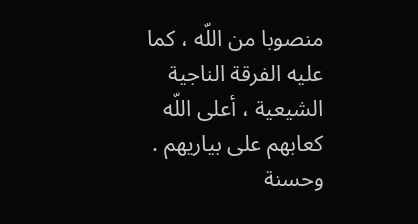منصوبا من اللّه ، كما عليه الفرقة الناجية الشيعية ، أعلى اللّه كعابهم على بياريهم . وحسنة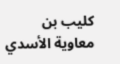كليب بن معاوية الأسدي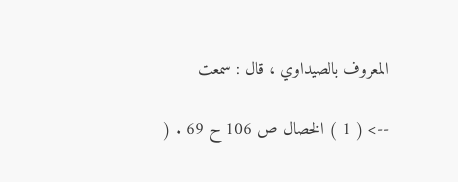المعروف بالصيداوي ، قال : سمعت

--> ( 1 ) الخصال ص 106 ح 69 . (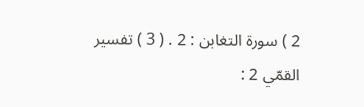2 ) سورة التغابن : 2 . ( 3 ) تفسير القمّي 2 :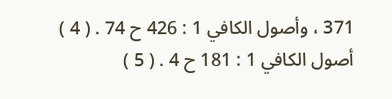371 ، وأصول الكافي 1 : 426 ح 74 . ( 4 ) أصول الكافي 1 : 181 ح 4 . ( 5 )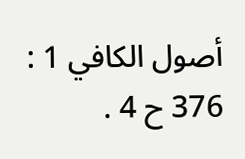أصول الكافي 1 : 376 ح 4 .